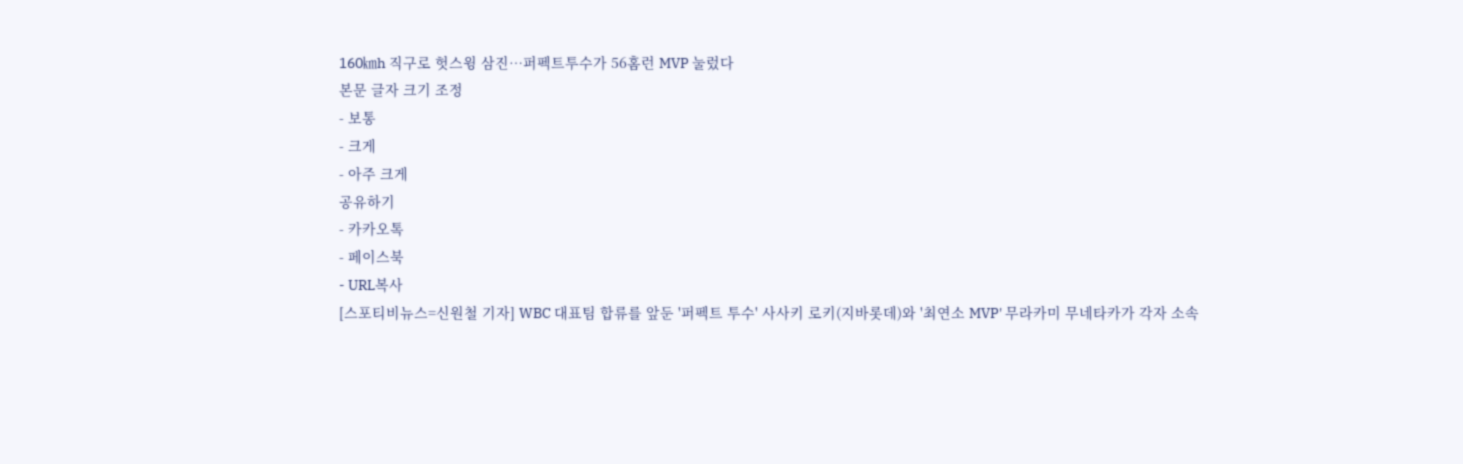160㎞h 직구로 헛스윙 삼진…퍼펙트투수가 56홈런 MVP 눌렀다
본문 글자 크기 조정
- 보통
- 크게
- 아주 크게
공유하기
- 카카오톡
- 페이스북
- URL복사
[스포티비뉴스=신원철 기자] WBC 대표팀 합류를 앞둔 '퍼펙트 투수' 사사키 로키(지바롯데)와 '최연소 MVP' 무라카미 무네타카가 각자 소속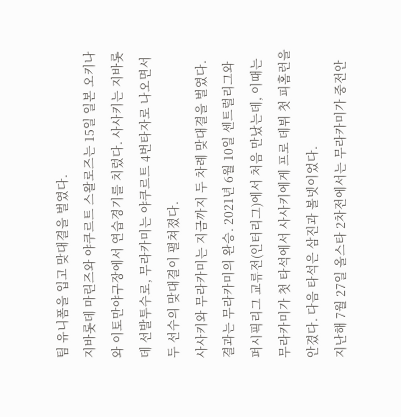팀 유니폼을 입고 맞대결을 벌였다.
지바롯데 마린즈와 야쿠르트 스왈로즈는 15일 일본 오키나와 이토만야구장에서 연습경기를 치렀다. 사사키는 지바롯데 선발투수로, 무라카미는 야쿠르트 4번타자로 나오면서 두 선수의 맞대결이 펼쳐졌다.
사사키와 무라카미는 지금까지 두 차례 맞대결을 벌였다. 결과는 무라카미의 완승. 2021년 6월 10일 센트럴리그와 퍼시픽리그 교류전(인터리그)에서 처음 만났는데, 이때는 무라카미가 첫 타석에서 사사키에게 프로 데뷔 첫 피홈런을 안겼다. 다음 타석은 삼진과 볼넷이었다.
지난해 7월 27일 올스타 2차전에서는 무라카미가 중전안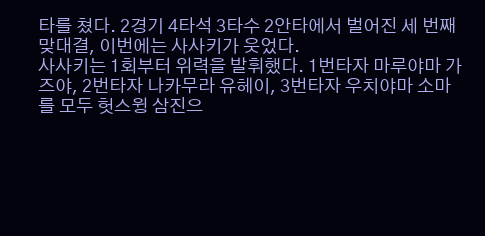타를 쳤다. 2경기 4타석 3타수 2안타에서 벌어진 세 번째 맞대결, 이번에는 사사키가 웃었다.
사사키는 1회부터 위력을 발휘했다. 1번타자 마루야마 가즈야, 2번타자 나카무라 유헤이, 3번타자 우치야마 소마를 모두 헛스윙 삼진으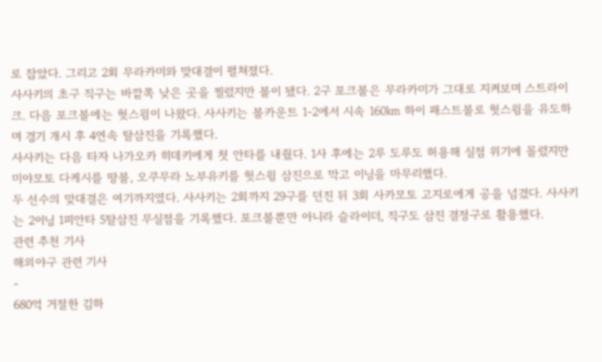로 잡았다. 그리고 2회 무라카미와 맞대결이 펼쳐졌다.
사사키의 초구 직구는 바깥쪽 낮은 곳을 찔렀지만 볼이 됐다. 2구 포크볼은 무라카미가 그대로 지켜보며 스트라이크. 다음 포크볼에는 헛스윙이 나왔다. 사사키는 볼카운트 1-2에서 시속 160㎞ 하이 패스트볼로 헛스윙을 유도하며 경기 개시 후 4연속 탈삼진을 기록했다.
사사키는 다음 타자 나가오카 히데키에게 첫 안타를 내줬다. 1사 후에는 2루 도루도 허용해 실점 위기에 몰렸지만 미야모토 다케시를 땅볼, 오쿠무라 노부유키를 헛스윙 삼진으로 막고 이닝을 마무리했다.
두 선수의 맞대결은 여기까지였다. 사사키는 2회까지 29구를 던진 뒤 3회 사카모토 고지로에게 공을 넘겼다. 사사키는 2이닝 1피안타 5탈삼진 무실점을 기록했다. 포크볼뿐만 아니라 슬라이더, 직구도 삼진 결정구로 활용했다.
관련 추천 기사
해외야구 관련 기사
-
680억 거절한 김하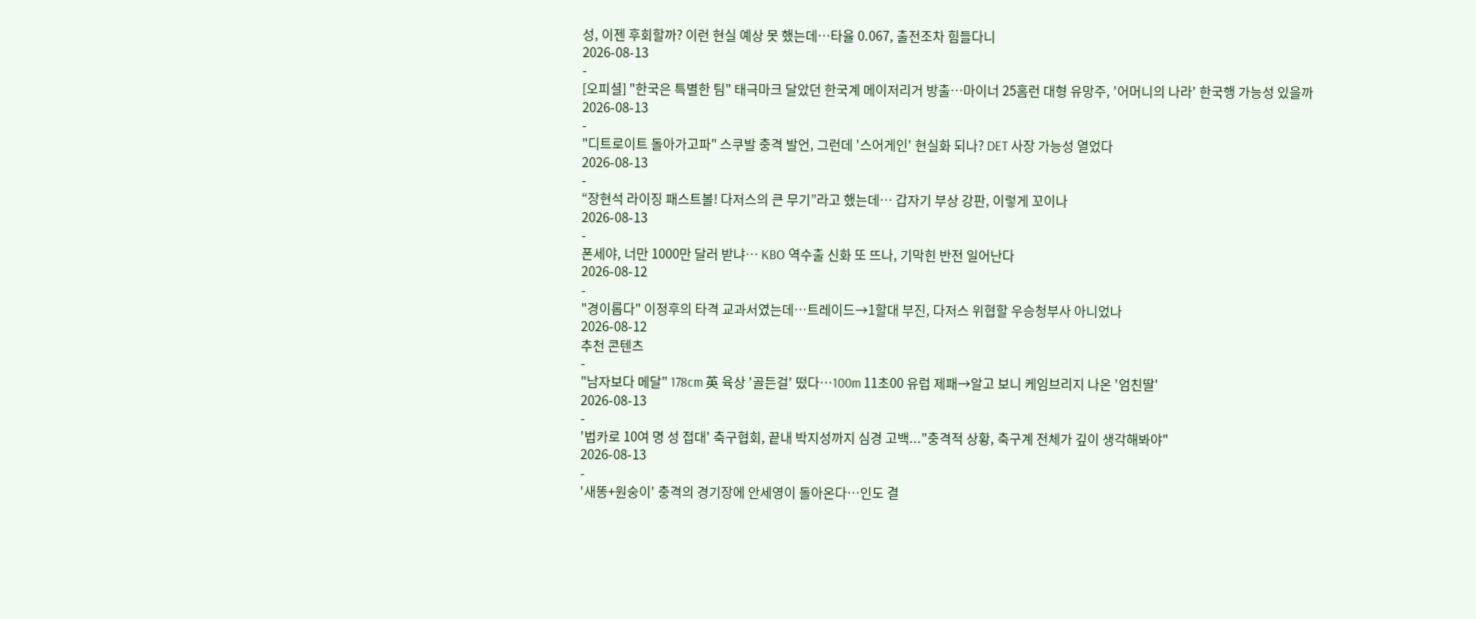성, 이젠 후회할까? 이런 현실 예상 못 했는데…타율 0.067, 출전조차 힘들다니
2026-08-13
-
[오피셜] "한국은 특별한 팀" 태극마크 달았던 한국계 메이저리거 방출…마이너 25홈런 대형 유망주, '어머니의 나라' 한국행 가능성 있을까
2026-08-13
-
"디트로이트 돌아가고파" 스쿠발 충격 발언, 그런데 '스어게인' 현실화 되나? DET 사장 가능성 열었다
2026-08-13
-
“장현석 라이징 패스트볼! 다저스의 큰 무기”라고 했는데… 갑자기 부상 강판, 이렇게 꼬이나
2026-08-13
-
폰세야, 너만 1000만 달러 받냐… KBO 역수출 신화 또 뜨나, 기막힌 반전 일어난다
2026-08-12
-
"경이롭다" 이정후의 타격 교과서였는데…트레이드→1할대 부진, 다저스 위협할 우승청부사 아니었나
2026-08-12
추천 콘텐츠
-
"남자보다 메달" 178cm 英 육상 '골든걸' 떴다…100m 11초00 유럽 제패→알고 보니 케임브리지 나온 '엄친딸'
2026-08-13
-
'법카로 10여 명 성 접대' 축구협회, 끝내 박지성까지 심경 고백..."충격적 상황, 축구계 전체가 깊이 생각해봐야"
2026-08-13
-
'새똥+원숭이' 충격의 경기장에 안세영이 돌아온다…인도 결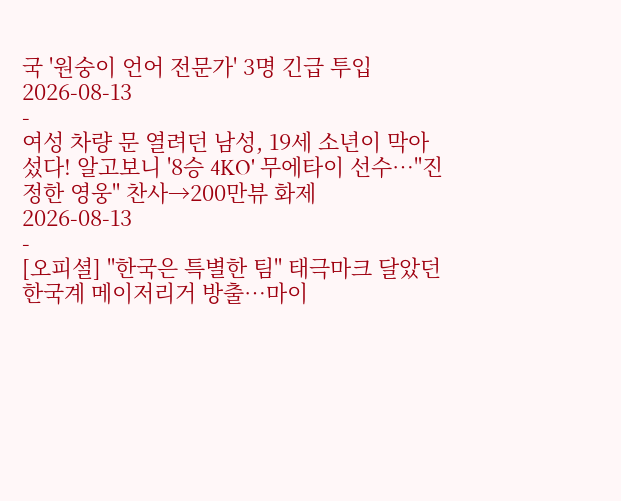국 '원숭이 언어 전문가' 3명 긴급 투입
2026-08-13
-
여성 차량 문 열려던 남성, 19세 소년이 막아섰다! 알고보니 '8승 4KO' 무에타이 선수…"진정한 영웅" 찬사→200만뷰 화제
2026-08-13
-
[오피셜] "한국은 특별한 팀" 태극마크 달았던 한국계 메이저리거 방출…마이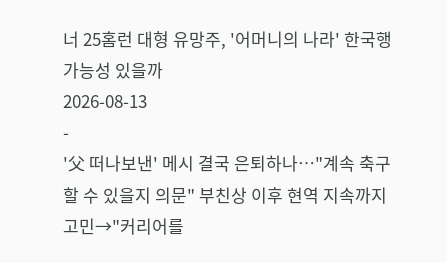너 25홈런 대형 유망주, '어머니의 나라' 한국행 가능성 있을까
2026-08-13
-
'父 떠나보낸' 메시 결국 은퇴하나…"계속 축구할 수 있을지 의문" 부친상 이후 현역 지속까지 고민→"커리어를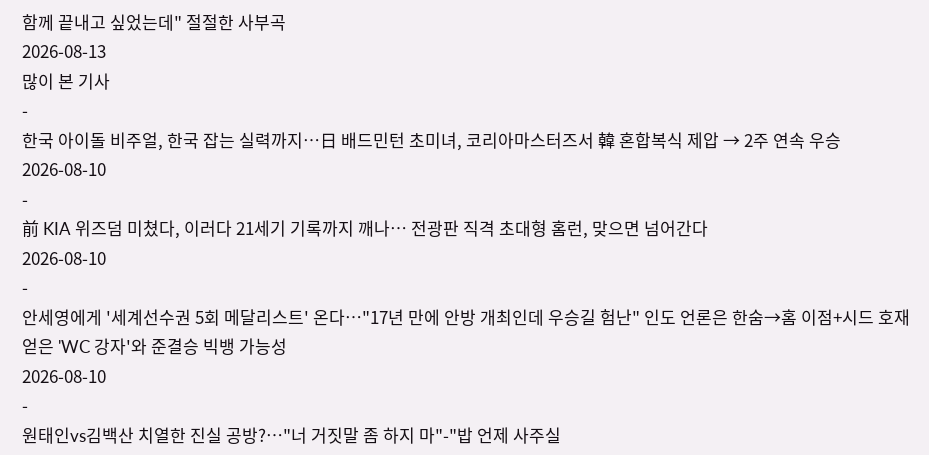함께 끝내고 싶었는데" 절절한 사부곡
2026-08-13
많이 본 기사
-
한국 아이돌 비주얼, 한국 잡는 실력까지…日 배드민턴 초미녀, 코리아마스터즈서 韓 혼합복식 제압 → 2주 연속 우승
2026-08-10
-
前 KIA 위즈덤 미쳤다, 이러다 21세기 기록까지 깨나… 전광판 직격 초대형 홈런, 맞으면 넘어간다
2026-08-10
-
안세영에게 '세계선수권 5회 메달리스트' 온다…"17년 만에 안방 개최인데 우승길 험난" 인도 언론은 한숨→홈 이점+시드 호재 얻은 'WC 강자'와 준결승 빅뱅 가능성
2026-08-10
-
원태인vs김백산 치열한 진실 공방?…"너 거짓말 좀 하지 마"-"밥 언제 사주실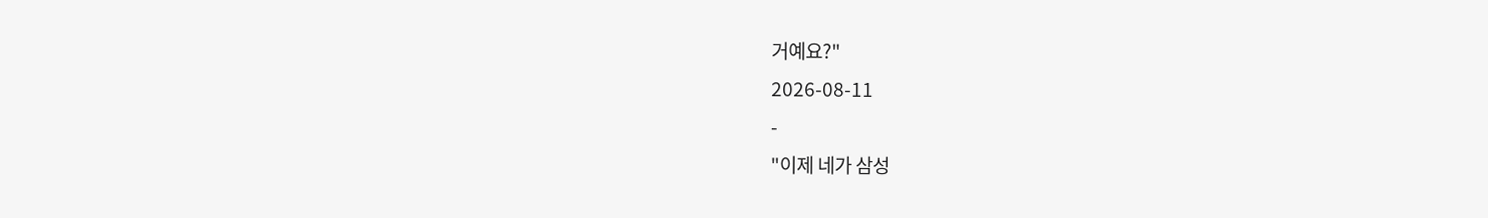거예요?"
2026-08-11
-
"이제 네가 삼성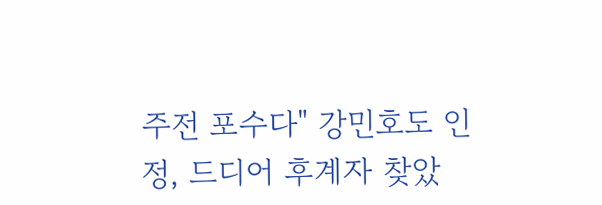주전 포수다" 강민호도 인정, 드디어 후계자 찾았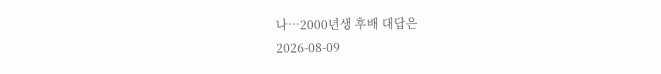나…2000년생 후배 대답은
2026-08-09